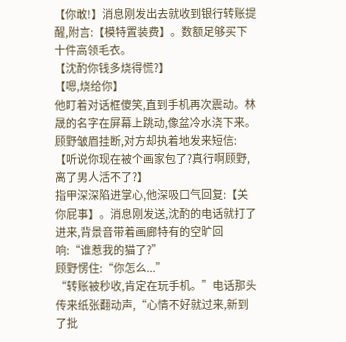【你敢!】消息刚发出去就收到银行转账提醒,附言:【模特置装费】。数额足够买下十件高领毛衣。
【沈酌你钱多烧得慌?】
【嗯,烧给你】
他盯着对话框傻笑,直到手机再次震动。林晟的名字在屏幕上跳动,像盆冷水浇下来。顾野皱眉挂断,对方却执着地发来短信:【听说你现在被个画家包了?真行啊顾野,离了男人活不了?】
指甲深深陷进掌心,他深吸口气回复:【关你屁事】。消息刚发送,沈酌的电话就打了进来,背景音带着画廊特有的空旷回响:“谁惹我的猫了?”
顾野愣住:“你怎么...”
“转账被秒收,肯定在玩手机。”电话那头传来纸张翻动声,“心情不好就过来,新到了批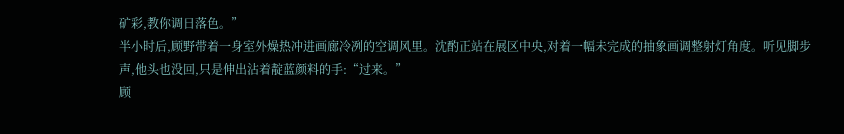矿彩,教你调日落色。”
半小时后,顾野带着一身室外燥热冲进画廊冷冽的空调风里。沈酌正站在展区中央,对着一幅未完成的抽象画调整射灯角度。听见脚步声,他头也没回,只是伸出沾着靛蓝颜料的手:“过来。”
顾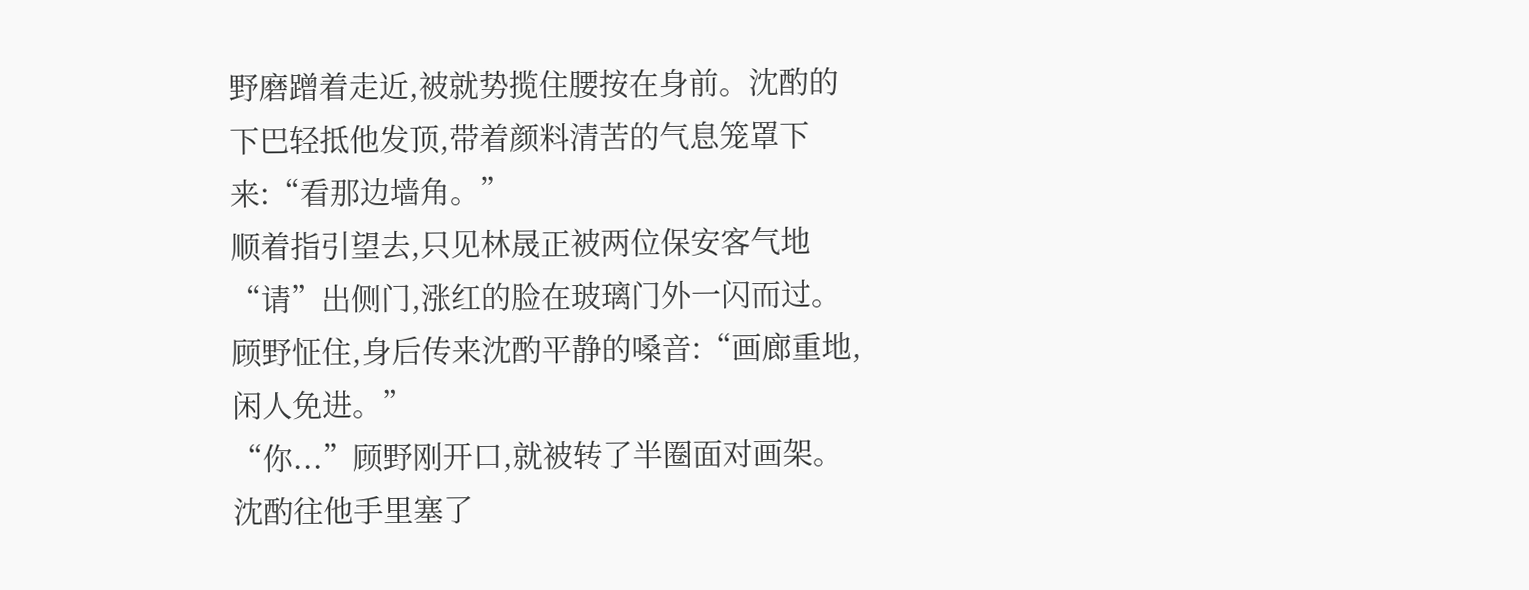野磨蹭着走近,被就势揽住腰按在身前。沈酌的下巴轻抵他发顶,带着颜料清苦的气息笼罩下来:“看那边墙角。”
顺着指引望去,只见林晟正被两位保安客气地“请”出侧门,涨红的脸在玻璃门外一闪而过。顾野怔住,身后传来沈酌平静的嗓音:“画廊重地,闲人免进。”
“你...”顾野刚开口,就被转了半圈面对画架。沈酌往他手里塞了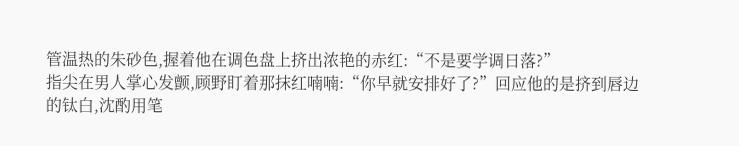管温热的朱砂色,握着他在调色盘上挤出浓艳的赤红:“不是要学调日落?”
指尖在男人掌心发颤,顾野盯着那抹红喃喃:“你早就安排好了?”回应他的是挤到唇边的钛白,沈酌用笔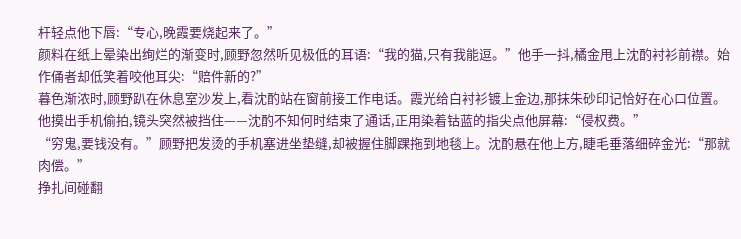杆轻点他下唇:“专心,晚霞要烧起来了。”
颜料在纸上晕染出绚烂的渐变时,顾野忽然听见极低的耳语:“我的猫,只有我能逗。”他手一抖,橘金甩上沈酌衬衫前襟。始作俑者却低笑着咬他耳尖:“赔件新的?”
暮色渐浓时,顾野趴在休息室沙发上,看沈酌站在窗前接工作电话。霞光给白衬衫镀上金边,那抹朱砂印记恰好在心口位置。他摸出手机偷拍,镜头突然被挡住——沈酌不知何时结束了通话,正用染着钴蓝的指尖点他屏幕:“侵权费。”
“穷鬼,要钱没有。”顾野把发烫的手机塞进坐垫缝,却被握住脚踝拖到地毯上。沈酌悬在他上方,睫毛垂落细碎金光:“那就肉偿。”
挣扎间碰翻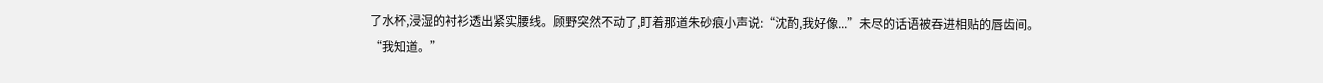了水杯,浸湿的衬衫透出紧实腰线。顾野突然不动了,盯着那道朱砂痕小声说:“沈酌,我好像...”未尽的话语被吞进相贴的唇齿间。
“我知道。”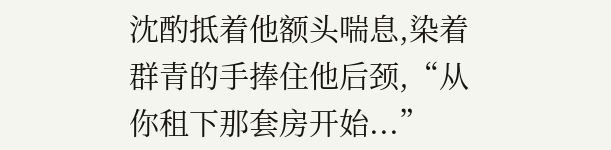沈酌抵着他额头喘息,染着群青的手捧住他后颈,“从你租下那套房开始...”